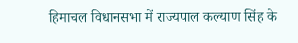हिमाचल विधानसभा में राज्यपाल कल्याण सिंह के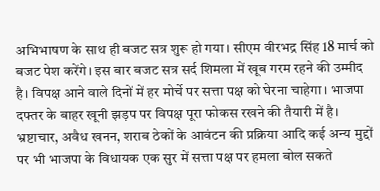अभिभाषण के साथ ही बजट सत्र शुरू हो गया। सीएम वीरभद्र सिंह 18 मार्च को बजट पेश करेंगे। इस बार बजट सत्र सर्द शिमला में खूब गरम रहने की उम्मीद है। विपक्ष आने वाले दिनों में हर मोर्चे पर सत्ता पक्ष को घेरना चाहेगा। भाजपा दफ्तर के बाहर खूनी झड़प पर विपक्ष पूरा फोकस रखने की तैयारी में है।
भ्रष्टाचार, अवैध खनन, शराब ठेकों के आवंटन की प्रक्रिया आदि कई अन्य मुद्दों पर भी भाजपा के विधायक एक सुर में सत्ता पक्ष पर हमला बोल सकते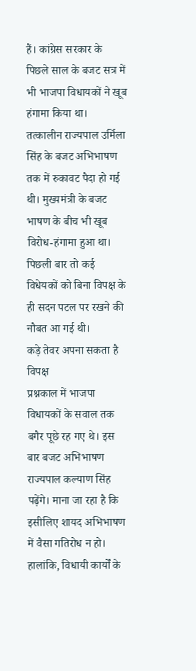हैं। कांग्रेस सरकार के पिछले साल के बजट सत्र में भी भाजपा विधायकों ने खूब हंगामा किया था।
तत्कालीन राज्यपाल उर्मिला सिंह के बजट अभिभाषण तक में रुकावट पैदा हो गई थी। मुख्यमंत्री के बजट भाषण के बीच भी खूब विरोध-हंगामा हुआ था। पिछली बार तो कई विधेयकों को बिना विपक्ष के ही सदन पटल पर रखने की नौबत आ गई थी।
कड़े तेवर अपना सकता है विपक्ष
प्रश्नकाल में भाजपा विधायकों के सवाल तक बगैर पूछे रह गए थे। इस बार बजट अभिभाषण राज्यपाल कल्याण सिंह पढ़ेंगे। माना जा रहा है कि इसीलिए शायद अभिभाषण में वैसा गतिरोध न हो। हालांकि, विधायी कार्यों के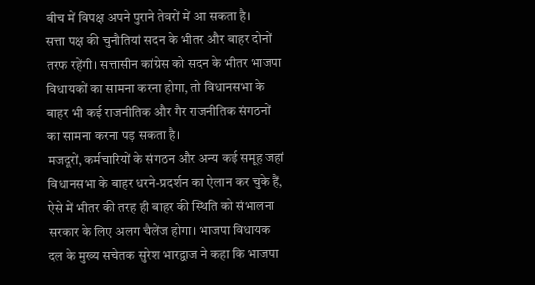बीच में विपक्ष अपने पुराने तेवरों में आ सकता है।
सत्ता पक्ष की चुनौतियां सदन के भीतर और बाहर दोनों तरफ रहेंगी। सत्तासीन कांग्रेस को सदन के भीतर भाजपा विधायकों का सामना करना होगा, तो विधानसभा के बाहर भी कई राजनीतिक और गैर राजनीतिक संगठनों का सामना करना पड़ सकता है।
मजदूरों, कर्मचारियों के संगठन और अन्य कई समूह जहां विधानसभा के बाहर धरने-प्रदर्शन का ऐलान कर चुके हैं, ऐसे में भीतर की तरह ही बाहर की स्थिति को संभालना सरकार के लिए अलग चैलेंज होगा। भाजपा विधायक दल के मुख्य सचेतक सुरेश भारद्वाज ने कहा कि भाजपा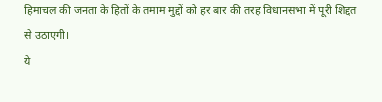हिमाचल की जनता के हितों के तमाम मुद्दों को हर बार की तरह विधानसभा में पूरी शिद्दत से उठाएगी।
ये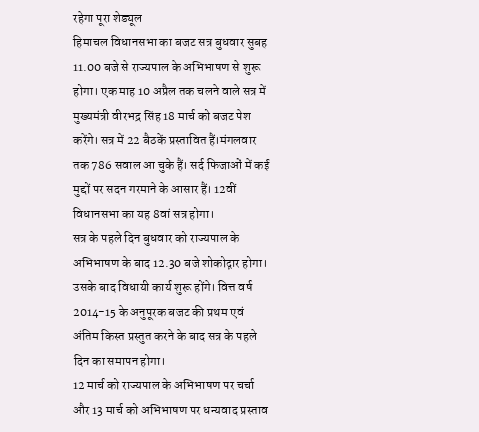रहेगा पूरा शेड्यूल
हिमाचल विधानसभा का बजट सत्र बुधवार सुबह 11.00 बजे से राज्यपाल के अभिभाषण से शुरू होगा। एक माह 10 अप्रैल तक चलने वाले सत्र में मुख्यमंत्री वीरभद्र सिंह 18 मार्च को बजट पेश करेंगे। सत्र में 22 बैठकें प्रस्तावित हैं।मंगलवार तक 786 सवाल आ चुके हैं। सर्द फिजाओं में कई मुद्दों पर सदन गरमाने के आसार हैं। 12वीं विधानसभा का यह 8वां सत्र होगा।
सत्र के पहले दिन बुधवार को राज्यपाल के अभिभाषण के बाद 12.30 बजे शोकोद्गार होगा। उसके बाद विधायी कार्य शुरू होंगे। वित्त वर्ष 2014-15 के अनुपूरक बजट की प्रथम एवं अंतिम किस्त प्रस्तुत करने के बाद सत्र के पहले दिन का समापन होगा।
12 मार्च को राज्यपाल के अभिभाषण पर चर्चा और 13 मार्च को अभिभाषण पर धन्यवाद प्रस्ताव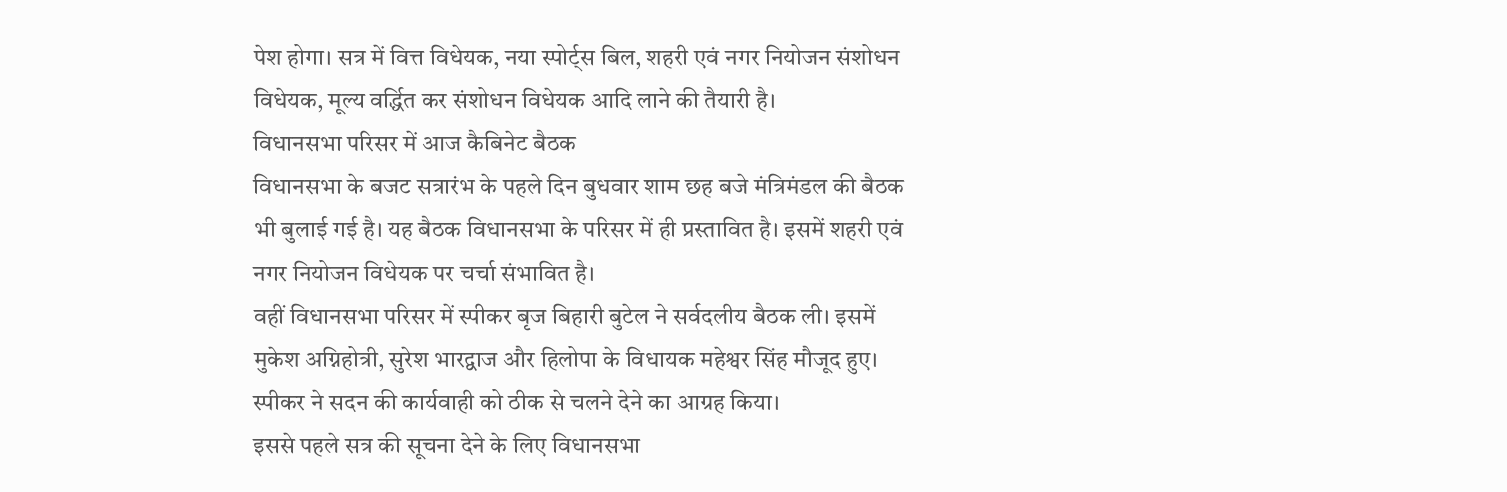पेश होगा। सत्र में वित्त विधेयक, नया स्पोर्ट्स बिल, शहरी एवं नगर नियोजन संशोधन विधेयक, मूल्य वर्द्धित कर संशोधन विधेयक आदि लाने की तैयारी है।
विधानसभा परिसर में आज कैबिनेट बैठक
विधानसभा के बजट सत्रारंभ के पहले दिन बुधवार शाम छह बजे मंत्रिमंडल की बैठक भी बुलाई गई है। यह बैठक विधानसभा के परिसर में ही प्रस्तावित है। इसमें शहरी एवं नगर नियोजन विधेयक पर चर्चा संभावित है।
वहीं विधानसभा परिसर में स्पीकर बृज बिहारी बुटेल ने सर्वदलीय बैठक ली। इसमें मुकेश अग्निहोत्री, सुरेश भारद्वाज और हिलोपा के विधायक महेश्वर सिंह मौजूद हुए। स्पीकर ने सदन की कार्यवाही को ठीक से चलने देने का आग्रह किया।
इससे पहले सत्र की सूचना देने के लिए विधानसभा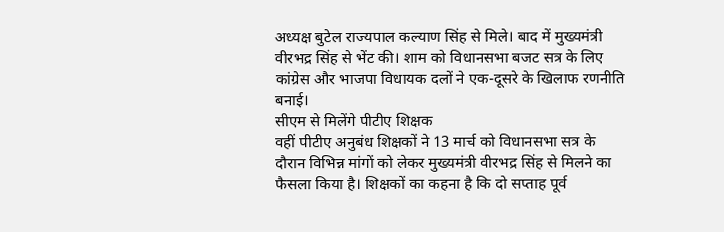अध्यक्ष बुटेल राज्यपाल कल्याण सिंह से मिले। बाद में मुख्यमंत्री वीरभद्र सिंह से भेंट की। शाम को विधानसभा बजट सत्र के लिए कांग्रेस और भाजपा विधायक दलों ने एक-दूसरे के खिलाफ रणनीति बनाई।
सीएम से मिलेंगे पीटीए शिक्षक
वहीं पीटीए अनुबंध शिक्षकों ने 13 मार्च को विधानसभा सत्र के दौरान विभिन्न मांगों को लेकर मुख्यमंत्री वीरभद्र सिंह से मिलने का फैसला किया है। शिक्षकों का कहना है कि दो सप्ताह पूर्व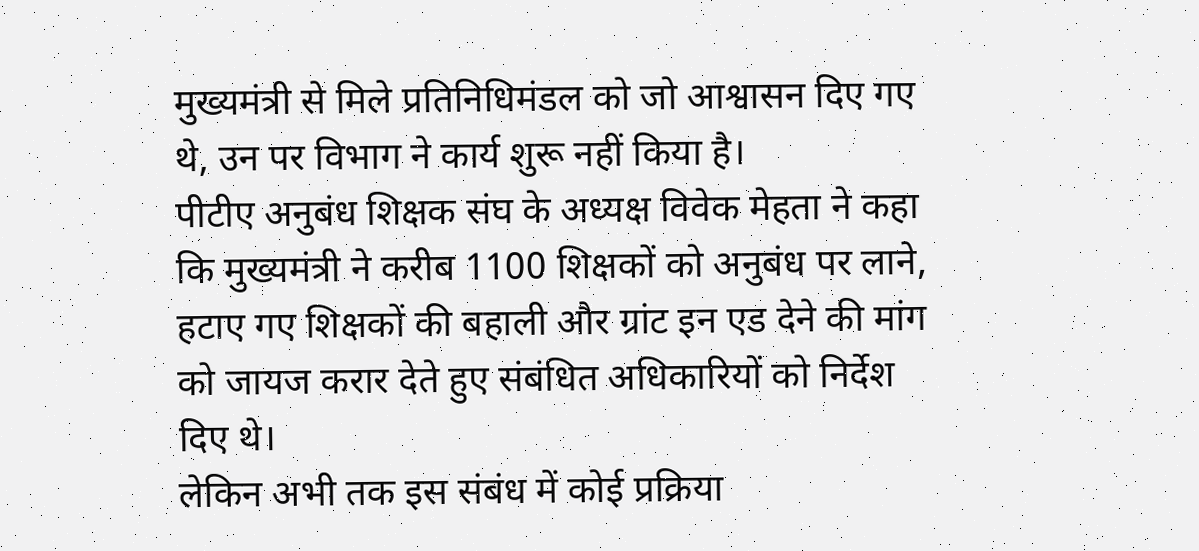मुख्यमंत्री से मिले प्रतिनिधिमंडल को जो आश्वासन दिए गए थे, उन पर विभाग ने कार्य शुरू नहीं किया है।
पीटीए अनुबंध शिक्षक संघ के अध्यक्ष विवेक मेहता ने कहा कि मुख्यमंत्री ने करीब 1100 शिक्षकों को अनुबंध पर लाने, हटाए गए शिक्षकों की बहाली और ग्रांट इन एड देने की मांग को जायज करार देते हुए संबंधित अधिकारियों को निर्देश दिए थे।
लेकिन अभी तक इस संबंध में कोई प्रक्रिया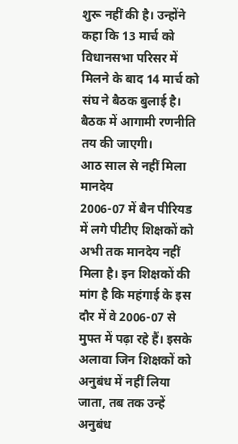शुरू नहीं की है। उन्होंने कहा कि 13 मार्च को विधानसभा परिसर में मिलने के बाद 14 मार्च को संघ ने बैठक बुलाई है। बैठक में आगामी रणनीति तय की जाएगी।
आठ साल से नहीं मिला मानदेय
2006-07 में बैन पीरियड में लगे पीटीए शिक्षकों को अभी तक मानदेय नहीं मिला है। इन शिक्षकों की मांग है कि महंगाई के इस दौर में वे 2006-07 से मुफ्त में पढ़ा रहे हैं। इसके अलावा जिन शिक्षकों को अनुबंध में नहीं लिया जाता, तब तक उन्हें अनुबंध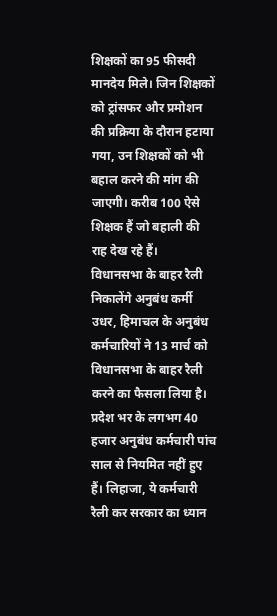शिक्षकों का 95 फीसदी मानदेय मिले। जिन शिक्षकों को ट्रांसफर और प्रमोशन की प्रक्रिया के दौरान हटाया गया, उन शिक्षकों को भी बहाल करने की मांग की जाएगी। करीब 100 ऐसे शिक्षक हैं जो बहाली की राह देख रहे हैं।
विधानसभा के बाहर रैली निकालेंगे अनुबंध कर्मी
उधर, हिमाचल के अनुबंध कर्मचारियों ने 13 मार्च को विधानसभा के बाहर रैली करने का फैसला लिया है। प्रदेश भर के लगभग 40 हजार अनुबंध कर्मचारी पांच साल से नियमित नहीं हुए हैं। लिहाजा, ये कर्मचारी रैली कर सरकार का ध्यान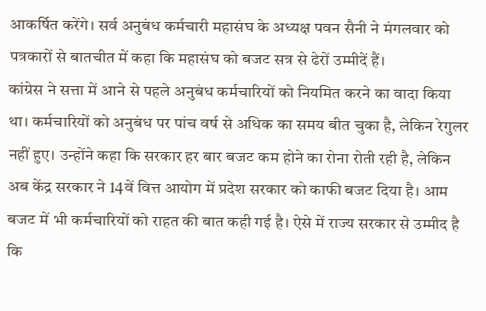आकर्षित करेंगे। सर्व अनुबंध कर्मचारी महासंघ के अध्यक्ष पवन सैनी ने मंगलवार को पत्रकारों से बातचीत में कहा कि महासंघ को बजट सत्र से ढेरों उम्मीदें हैं।
कांग्रेस ने सत्ता में आने से पहले अनुबंध कर्मचारियों को नियमित करने का वादा किया था। कर्मचारियों को अनुबंध पर पांच वर्ष से अधिक का समय बीत चुका है, लेकिन रेगुलर नहीं हुए। उन्होंने कहा कि सरकार हर बार बजट कम होने का रोना रोती रही है, लेकिन अब केंद्र सरकार ने 14वें वित्त आयोग में प्रदेश सरकार को काफी बजट दिया है। आम बजट में भी कर्मचारियों को राहत की बात कही गई है। ऐसे में राज्य सरकार से उम्मीद है कि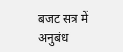बजट सत्र में अनुबंध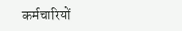कर्मचारियों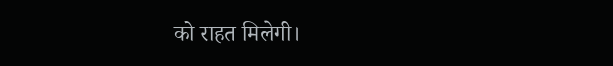को राहत मिलेगी।